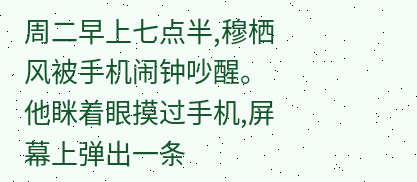周二早上七点半,穆栖风被手机闹钟吵醒。
他眯着眼摸过手机,屏幕上弹出一条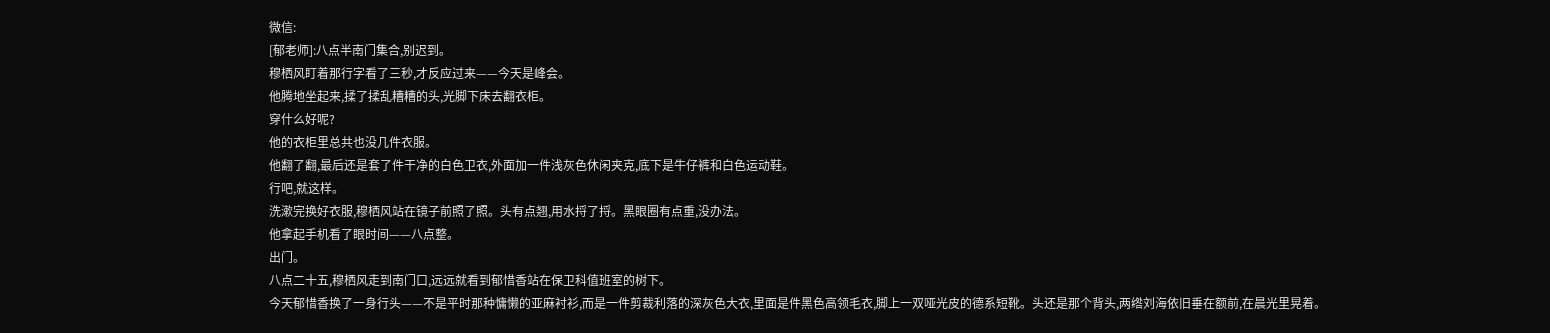微信:
[郁老师]:八点半南门集合,别迟到。
穆栖风盯着那行字看了三秒,才反应过来——今天是峰会。
他腾地坐起来,揉了揉乱糟糟的头,光脚下床去翻衣柜。
穿什么好呢?
他的衣柜里总共也没几件衣服。
他翻了翻,最后还是套了件干净的白色卫衣,外面加一件浅灰色休闲夹克,底下是牛仔裤和白色运动鞋。
行吧,就这样。
洗漱完换好衣服,穆栖风站在镜子前照了照。头有点翘,用水捋了捋。黑眼圈有点重,没办法。
他拿起手机看了眼时间——八点整。
出门。
八点二十五,穆栖风走到南门口,远远就看到郁惜香站在保卫科值班室的树下。
今天郁惜香换了一身行头——不是平时那种慵懒的亚麻衬衫,而是一件剪裁利落的深灰色大衣,里面是件黑色高领毛衣,脚上一双哑光皮的德系短靴。头还是那个背头,两绺刘海依旧垂在额前,在晨光里晃着。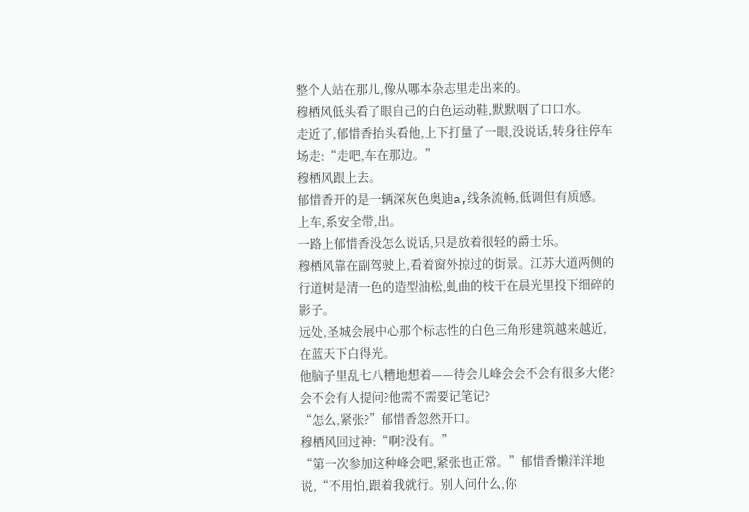整个人站在那儿,像从哪本杂志里走出来的。
穆栖风低头看了眼自己的白色运动鞋,默默咽了口口水。
走近了,郁惜香抬头看他,上下打量了一眼,没说话,转身往停车场走:“走吧,车在那边。”
穆栖风跟上去。
郁惜香开的是一辆深灰色奥迪a,线条流畅,低调但有质感。
上车,系安全带,出。
一路上郁惜香没怎么说话,只是放着很轻的爵士乐。
穆栖风靠在副驾驶上,看着窗外掠过的街景。江苏大道两侧的行道树是清一色的造型油松,虬曲的枝干在晨光里投下细碎的影子。
远处,圣城会展中心那个标志性的白色三角形建筑越来越近,在蓝天下白得光。
他脑子里乱七八糟地想着——待会儿峰会会不会有很多大佬?会不会有人提问?他需不需要记笔记?
“怎么,紧张?”郁惜香忽然开口。
穆栖风回过神:“啊?没有。”
“第一次参加这种峰会吧,紧张也正常。”郁惜香懒洋洋地说,“不用怕,跟着我就行。别人问什么,你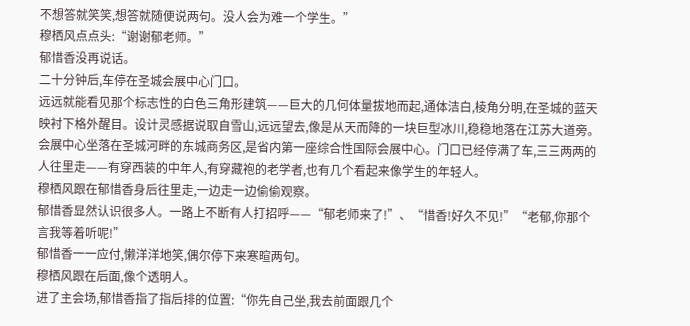不想答就笑笑,想答就随便说两句。没人会为难一个学生。”
穆栖风点点头:“谢谢郁老师。”
郁惜香没再说话。
二十分钟后,车停在圣城会展中心门口。
远远就能看见那个标志性的白色三角形建筑——巨大的几何体量拔地而起,通体洁白,棱角分明,在圣城的蓝天映衬下格外醒目。设计灵感据说取自雪山,远远望去,像是从天而降的一块巨型冰川,稳稳地落在江苏大道旁。
会展中心坐落在圣城河畔的东城商务区,是省内第一座综合性国际会展中心。门口已经停满了车,三三两两的人往里走——有穿西装的中年人,有穿藏袍的老学者,也有几个看起来像学生的年轻人。
穆栖风跟在郁惜香身后往里走,一边走一边偷偷观察。
郁惜香显然认识很多人。一路上不断有人打招呼——“郁老师来了!”、“惜香!好久不见!”“老郁,你那个言我等着听呢!”
郁惜香一一应付,懒洋洋地笑,偶尔停下来寒暄两句。
穆栖风跟在后面,像个透明人。
进了主会场,郁惜香指了指后排的位置:“你先自己坐,我去前面跟几个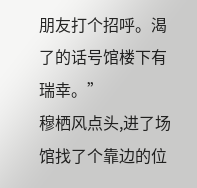朋友打个招呼。渴了的话号馆楼下有瑞幸。”
穆栖风点头,进了场馆找了个靠边的位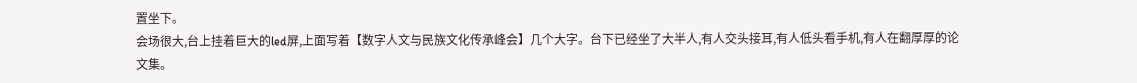置坐下。
会场很大,台上挂着巨大的led屏,上面写着【数字人文与民族文化传承峰会】几个大字。台下已经坐了大半人,有人交头接耳,有人低头看手机,有人在翻厚厚的论文集。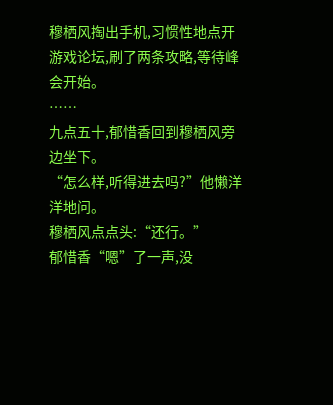穆栖风掏出手机,习惯性地点开游戏论坛,刷了两条攻略,等待峰会开始。
……
九点五十,郁惜香回到穆栖风旁边坐下。
“怎么样,听得进去吗?”他懒洋洋地问。
穆栖风点点头:“还行。”
郁惜香“嗯”了一声,没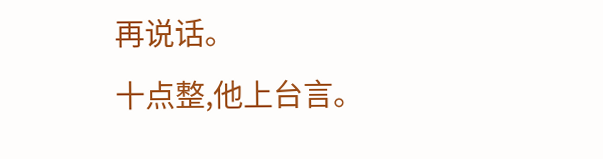再说话。
十点整,他上台言。